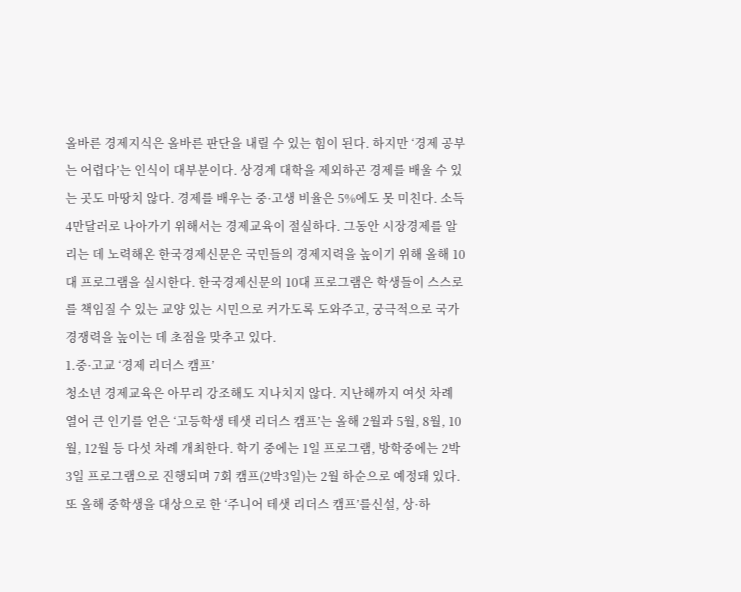올바른 경제지식은 올바른 판단을 내릴 수 있는 힘이 된다. 하지만 ‘경제 공부는 어렵다’는 인식이 대부분이다. 상경계 대학을 제외하곤 경제를 배울 수 있는 곳도 마땅치 않다. 경제를 배우는 중·고생 비율은 5%에도 못 미친다. 소득 4만달러로 나아가기 위해서는 경제교육이 절실하다. 그동안 시장경제를 알리는 데 노력해온 한국경제신문은 국민들의 경제지력을 높이기 위해 올해 10대 프로그램을 실시한다. 한국경제신문의 10대 프로그램은 학생들이 스스로를 책임질 수 있는 교양 있는 시민으로 커가도록 도와주고, 궁극적으로 국가 경쟁력을 높이는 데 초점을 맞추고 있다.
1.중·고교 ‘경제 리더스 캠프’
청소년 경제교육은 아무리 강조해도 지나치지 않다. 지난해까지 여섯 차례 열어 큰 인기를 얻은 ‘고등학생 테샛 리더스 캠프’는 올해 2월과 5월, 8월, 10월, 12월 등 다섯 차례 개최한다. 학기 중에는 1일 프로그램, 방학중에는 2박3일 프로그램으로 진행되며 7회 캠프(2박3일)는 2월 하순으로 예정돼 있다. 또 올해 중학생을 대상으로 한 ‘주니어 테샛 리더스 캠프’를신설, 상·하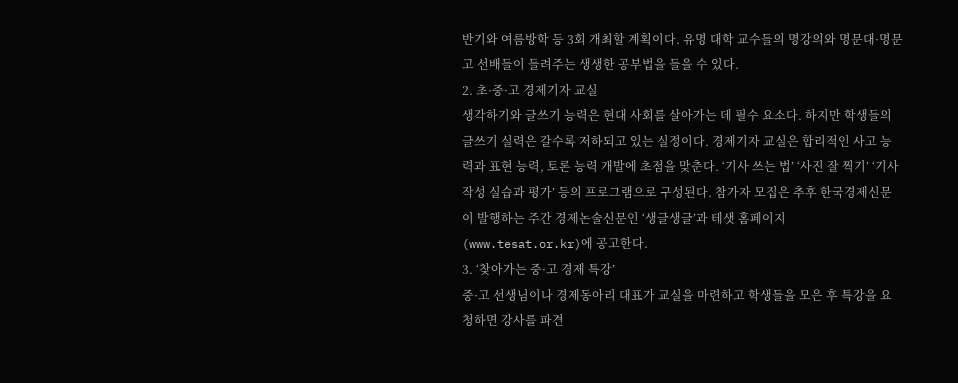반기와 여름방학 등 3회 개최할 계획이다. 유명 대학 교수들의 명강의와 명문대·명문고 선배들이 들려주는 생생한 공부법을 들을 수 있다.
2. 초·중·고 경제기자 교실
생각하기와 글쓰기 능력은 현대 사회를 살아가는 데 필수 요소다. 하지만 학생들의 글쓰기 실력은 갈수록 저하되고 있는 실정이다. 경제기자 교실은 합리적인 사고 능력과 표현 능력, 토론 능력 개발에 초점을 맞춘다. ‘기사 쓰는 법’ ‘사진 잘 찍기’ ‘기사작성 실습과 평가’ 등의 프로그램으로 구성된다. 참가자 모집은 추후 한국경제신문이 발행하는 주간 경제논술신문인 ‘생글생글’과 테샛 홈페이지(www.tesat.or.kr)에 공고한다.
3. ‘찾아가는 중·고 경제 특강’
중·고 선생님이나 경제동아리 대표가 교실을 마련하고 학생들을 모은 후 특강을 요청하면 강사를 파견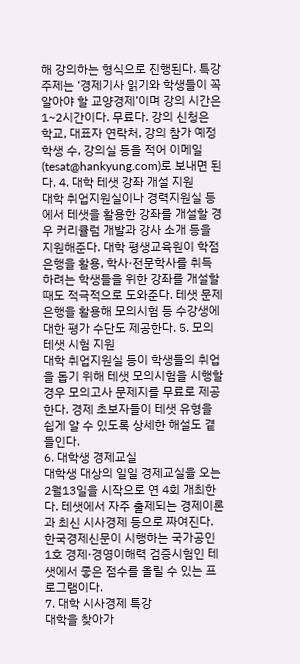해 강의하는 형식으로 진행된다. 특강 주제는 ‘경제기사 읽기와 학생들이 꼭 알아야 할 교양경제’이며 강의 시간은 1~2시간이다. 무료다. 강의 신청은 학교, 대표자 연락처, 강의 참가 예정 학생 수, 강의실 등을 적어 이메일(tesat@hankyung.com)로 보내면 된다. 4. 대학 테샛 강좌 개설 지원
대학 취업지원실이나 경력지원실 등에서 테샛을 활용한 강좌를 개설할 경우 커리큘럼 개발과 강사 소개 등을 지원해준다. 대학 평생교육원이 학점은행을 활용, 학사·전문학사를 취득하려는 학생들을 위한 강좌를 개설할 때도 적극적으로 도와준다. 테샛 문제은행을 활용해 모의시험 등 수강생에 대한 평가 수단도 제공한다. 5. 모의 테샛 시험 지원
대학 취업지원실 등이 학생들의 취업을 돕기 위해 테샛 모의시험을 시행할 경우 모의고사 문제지를 무료로 제공한다. 경제 초보자들이 테샛 유형을 쉽게 알 수 있도록 상세한 해설도 곁들인다.
6. 대학생 경제교실
대학생 대상의 일일 경제교실을 오는 2월13일을 시작으로 연 4회 개최한다. 테샛에서 자주 출제되는 경제이론과 최신 시사경제 등으로 짜여진다. 한국경제신문이 시행하는 국가공인 1호 경제·경영이해력 검증시험인 테샛에서 좋은 점수를 올릴 수 있는 프로그램이다.
7. 대학 시사경제 특강
대학을 찾아가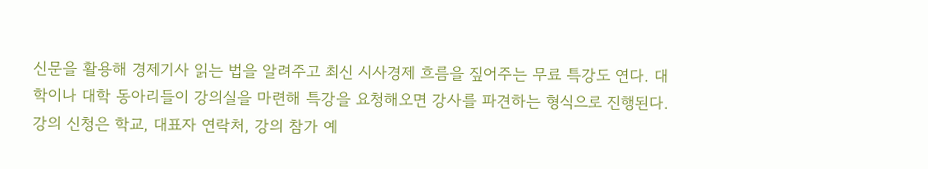신문을 활용해 경제기사 읽는 법을 알려주고 최신 시사경제 흐름을 짚어주는 무료 특강도 연다. 대학이나 대학 동아리들이 강의실을 마련해 특강을 요청해오면 강사를 파견하는 형식으로 진행된다. 강의 신청은 학교, 대표자 연락처, 강의 참가 예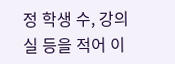정 학생 수, 강의실 등을 적어 이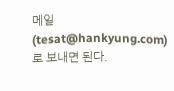메일(tesat@hankyung.com)로 보내면 된다.